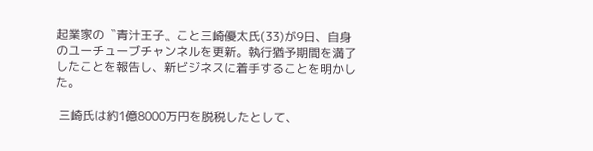起業家の〝青汁王子〟こと三崎優太氏(33)が9日、自身のユーチューブチャンネルを更新。執行猶予期間を満了したことを報告し、新ビジネスに着手することを明かした。

 三崎氏は約1億8000万円を脱税したとして、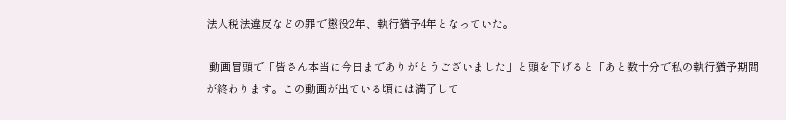法人税法違反などの罪で懲役2年、執行猶予4年となっていた。

 動画冒頭で「皆さん本当に今日までありがとうございました」と頭を下げると「あと数十分で私の執行猶予期間が終わります。この動画が出ている頃には満了して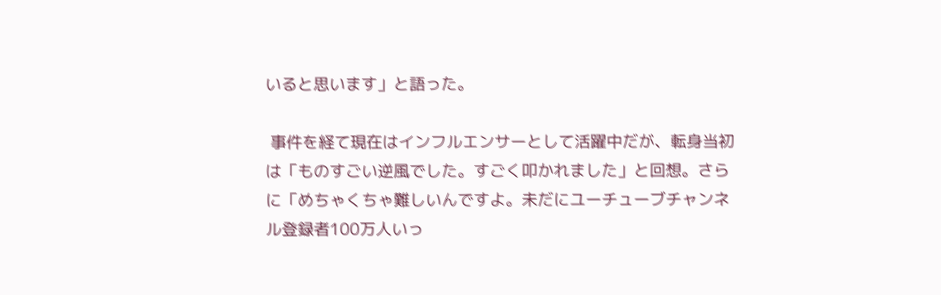いると思います」と語った。

 事件を経て現在はインフルエンサーとして活躍中だが、転身当初は「ものすごい逆風でした。すごく叩かれました」と回想。さらに「めちゃくちゃ難しいんですよ。未だにユーチューブチャンネル登録者100万人いっ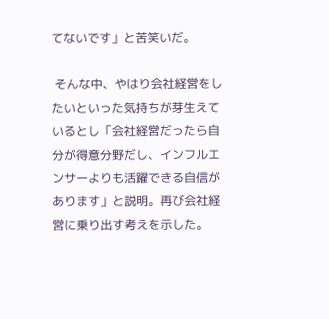てないです」と苦笑いだ。

 そんな中、やはり会社経営をしたいといった気持ちが芽生えているとし「会社経営だったら自分が得意分野だし、インフルエンサーよりも活躍できる自信があります」と説明。再び会社経営に乗り出す考えを示した。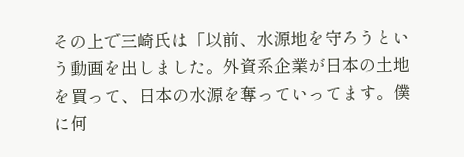その上で三崎氏は「以前、水源地を守ろうという動画を出しました。外資系企業が日本の土地を買って、日本の水源を奪っていってます。僕に何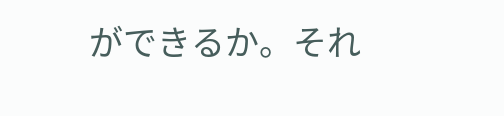ができるか。それ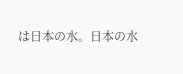は日本の水。日本の水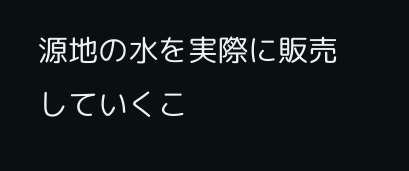源地の水を実際に販売していくこ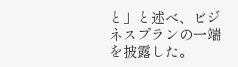と」と述べ、ビジネスプランの一端を披露した。